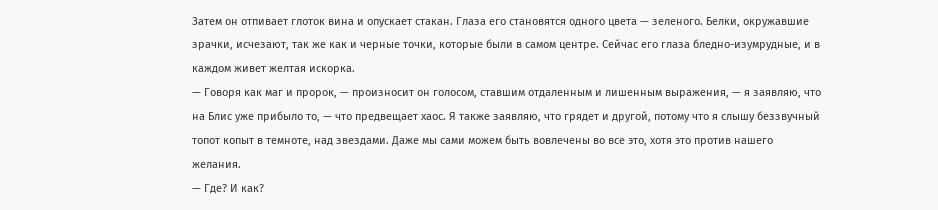Затем он отпивает глоток вина и опускает стакан. Глаза его становятся одного цвета — зеленого. Белки, окружавшие зрачки, исчезают, так же как и черные точки, которые были в самом центре. Сейчас его глаза бледно-изумрудные, и в каждом живет желтая искорка.
— Говоря как маг и пророк, — произносит он голосом, ставшим отдаленным и лишенным выражения, — я заявляю, что на Блис уже прибыло то, — что предвещает хаос. Я также заявляю, что грядет и другой, потому что я слышу беззвучный топот копыт в темноте, над звездами. Даже мы сами можем быть вовлечены во все это, хотя это против нашего желания.
— Где? И как?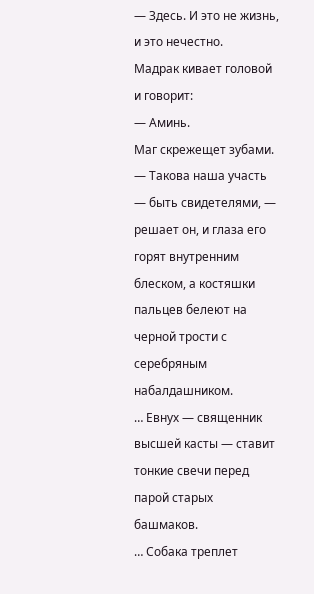— Здесь. И это не жизнь, и это нечестно.
Мадрак кивает головой и говорит:
— Аминь.
Маг скрежещет зубами.
— Такова наша участь — быть свидетелями, — решает он, и глаза его горят внутренним блеском, а костяшки пальцев белеют на черной трости с серебряным набалдашником.
… Евнух — священник высшей касты — ставит тонкие свечи перед парой старых башмаков.
… Собака треплет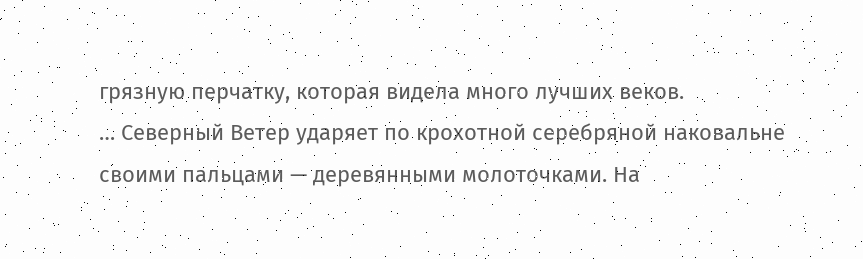грязную перчатку, которая видела много лучших веков.
… Северный Ветер ударяет по крохотной серебряной наковальне своими пальцами — деревянными молоточками. На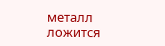металл ложится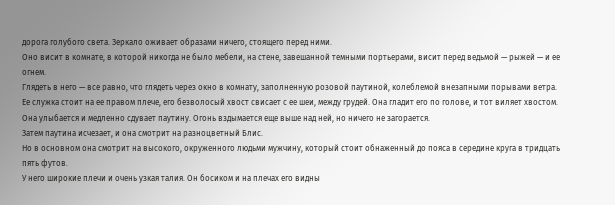дорога голубого света. Зеркало оживает образами ничего, стоящего перед ними.
Оно висит в комнате, в которой никогда не было мебели, на стене, завешанной темными портьерами, висит перед ведьмой — рыжей — и ее огнем.
Глядеть в него — все равно, что глядеть через окно в комнату, заполненную розовой паутиной, колеблемой внезапными порывами ветра.
Ее служка стоит на ее правом плече, его безволосый хвост свисает с ее шеи, между грудей. Она гладит его по голове, и тот виляет хвостом.
Она улыбается и медленно сдувает паутину. Огонь вздымается еще выше над ней, но ничего не загорается.
Затем паутина исчезает, и она смотрит на разноцветный Блис.
Но в основном она смотрит на высокого, окруженного людьми мужчину, который стоит обнаженный до пояса в середине круга в тридцать пять футов.
У него широкие плечи и очень узкая талия. Он босиком и на плечах его видны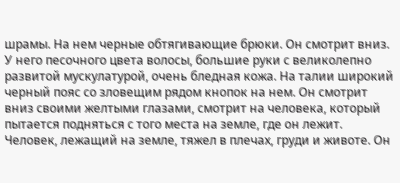шрамы. На нем черные обтягивающие брюки. Он смотрит вниз. У него песочного цвета волосы, большие руки с великолепно развитой мускулатурой, очень бледная кожа. На талии широкий черный пояс со зловещим рядом кнопок на нем. Он смотрит вниз своими желтыми глазами, смотрит на человека, который пытается подняться с того места на земле, где он лежит.
Человек, лежащий на земле, тяжел в плечах, груди и животе. Он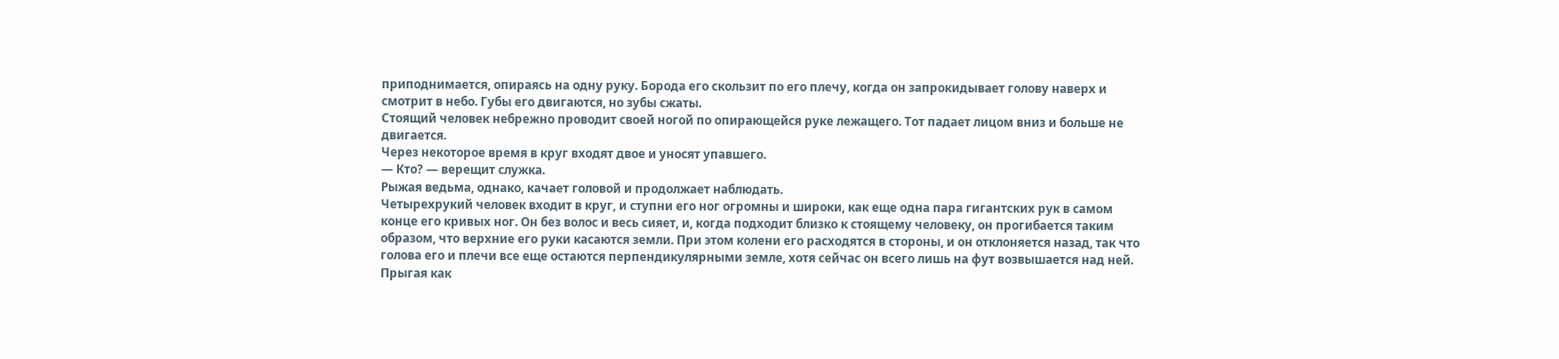приподнимается, опираясь на одну руку. Борода его скользит по его плечу, когда он запрокидывает голову наверх и смотрит в небо. Губы его двигаются, но зубы сжаты.
Стоящий человек небрежно проводит своей ногой по опирающейся руке лежащего. Тот падает лицом вниз и больше не двигается.
Через некоторое время в круг входят двое и уносят упавшего.
— Кто? — верещит служка.
Рыжая ведьма, однако, качает головой и продолжает наблюдать.
Четырехрукий человек входит в круг, и ступни его ног огромны и широки, как еще одна пара гигантских рук в самом конце его кривых ног. Он без волос и весь сияет, и, когда подходит близко к стоящему человеку, он прогибается таким образом, что верхние его руки касаются земли. При этом колени его расходятся в стороны, и он отклоняется назад, так что голова его и плечи все еще остаются перпендикулярными земле, хотя сейчас он всего лишь на фут возвышается над ней.
Прыгая как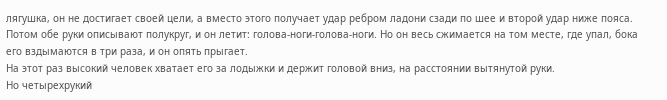лягушка, он не достигает своей цели, а вместо этого получает удар ребром ладони сзади по шее и второй удар ниже пояса. Потом обе руки описывают полукруг, и он летит: голова-ноги-голова-ноги. Но он весь сжимается на том месте, где упал, бока его вздымаются в три раза, и он опять прыгает.
На этот раз высокий человек хватает его за лодыжки и держит головой вниз, на расстоянии вытянутой руки.
Но четырехрукий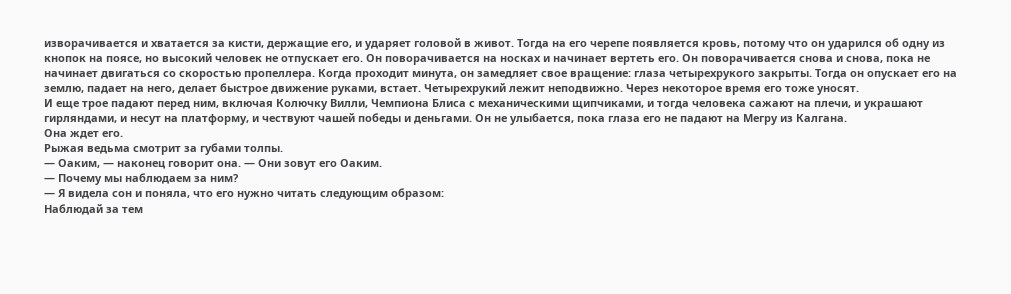изворачивается и хватается за кисти, держащие его, и ударяет головой в живот. Тогда на его черепе появляется кровь, потому что он ударился об одну из кнопок на поясе, но высокий человек не отпускает его. Он поворачивается на носках и начинает вертеть его. Он поворачивается снова и снова, пока не начинает двигаться со скоростью пропеллера. Когда проходит минута, он замедляет свое вращение: глаза четырехрукого закрыты. Тогда он опускает его на землю, падает на него, делает быстрое движение руками, встает. Четырехрукий лежит неподвижно. Через некоторое время его тоже уносят.
И еще трое падают перед ним, включая Колючку Вилли, Чемпиона Блиса с механическими щипчиками, и тогда человека сажают на плечи, и украшают гирляндами, и несут на платформу, и чествуют чашей победы и деньгами. Он не улыбается, пока глаза его не падают на Мегру из Калгана.
Она ждет его.
Рыжая ведьма смотрит за губами толпы.
— Оаким, — наконец говорит она. — Они зовут его Оаким.
— Почему мы наблюдаем за ним?
— Я видела сон и поняла, что его нужно читать следующим образом:
Наблюдай за тем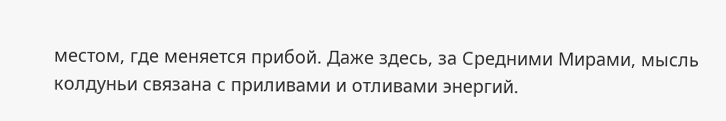местом, где меняется прибой. Даже здесь, за Средними Мирами, мысль колдуньи связана с приливами и отливами энергий.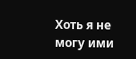Хоть я не могу ими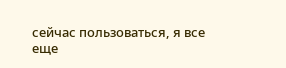сейчас пользоваться, я все еще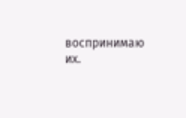воспринимаю их.